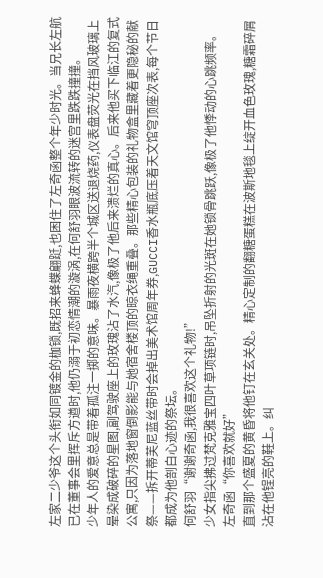左家二少爷这个头衔如同镀金的枷锁,既招来蜂蝶翩跹,也困住了左奇函整个年少时光。当兄长左航已在董事会里挥斥方遒时,他仍溺于初恋情潮的漩涡,在何舒羽眼波流转的迷宫里跌跌撞撞。
少年人的爱意总是带着孤注一掷的意味。暴雨夜横跨半个城区送退烧药,仪表盘荧光在挡风玻璃上晕染成破碎的星图,副驾驶座上的玫瑰沾了水汽,像极了他后来溃烂的真心。后来他买下临江的复式公寓,只因为落地窗倒影能与她宿舍楼顶的晾衣绳重叠。那些精心包装的礼物盒里藏着更隐秘的献祭——拆开蒂芙尼蓝丝带时会掉出美术馆周年券,GUCCI香水瓶底压着天文馆穹顶座次表,每个节日都成为他剖白心迹的祭坛。
何舒羽“谢谢奇函,我很喜欢这个礼物!”
少女指尖拂过梵克雅宝四叶草项链时,吊坠折射的光斑在她锁骨跳跃,像极了他悸动的心跳频率。
左奇函“你喜欢就好”
直到那个盛夏的黄昏将他钉在玄关处。精心定制的翻糖蛋糕在波斯地毯上绽开血色玫瑰,糖霜碎屑沾在他锃亮的鞋上。纠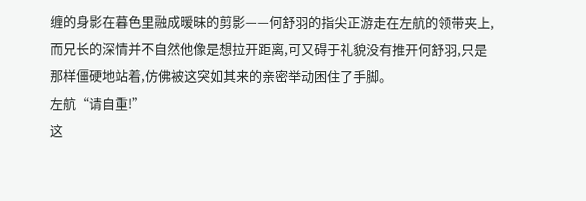缠的身影在暮色里融成暧昧的剪影——何舒羽的指尖正游走在左航的领带夹上,而兄长的深情并不自然他像是想拉开距离,可又碍于礼貌没有推开何舒羽,只是那样僵硬地站着,仿佛被这突如其来的亲密举动困住了手脚。
左航“请自重!”
这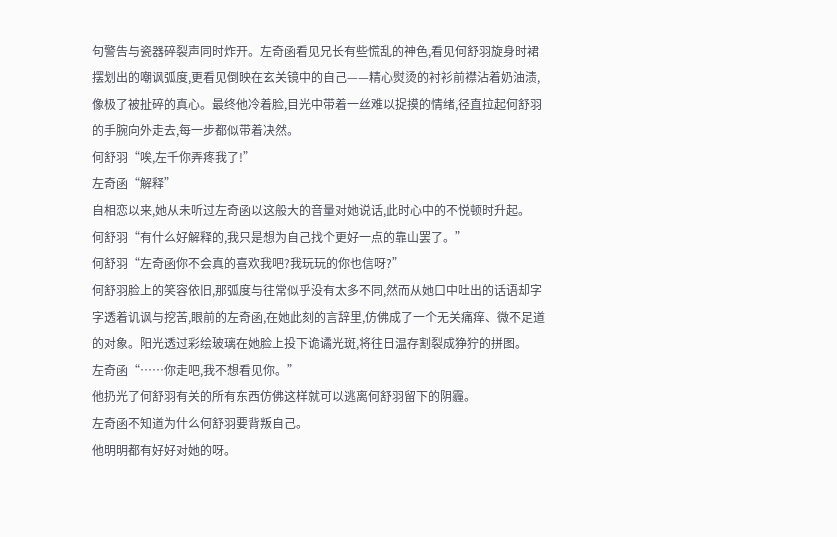句警告与瓷器碎裂声同时炸开。左奇函看见兄长有些慌乱的神色,看见何舒羽旋身时裙摆划出的嘲讽弧度,更看见倒映在玄关镜中的自己——精心熨烫的衬衫前襟沾着奶油渍,像极了被扯碎的真心。最终他冷着脸,目光中带着一丝难以捉摸的情绪,径直拉起何舒羽的手腕向外走去,每一步都似带着决然。
何舒羽“唉,左千你弄疼我了!”
左奇函“解释”
自相恋以来,她从未听过左奇函以这般大的音量对她说话,此时心中的不悦顿时升起。
何舒羽“有什么好解释的,我只是想为自己找个更好一点的靠山罢了。”
何舒羽“左奇函你不会真的喜欢我吧?我玩玩的你也信呀?”
何舒羽脸上的笑容依旧,那弧度与往常似乎没有太多不同,然而从她口中吐出的话语却字字透着讥讽与挖苦,眼前的左奇函,在她此刻的言辞里,仿佛成了一个无关痛痒、微不足道的对象。阳光透过彩绘玻璃在她脸上投下诡谲光斑,将往日温存割裂成狰狞的拼图。
左奇函“……你走吧,我不想看见你。”
他扔光了何舒羽有关的所有东西仿佛这样就可以逃离何舒羽留下的阴霾。
左奇函不知道为什么何舒羽要背叛自己。
他明明都有好好对她的呀。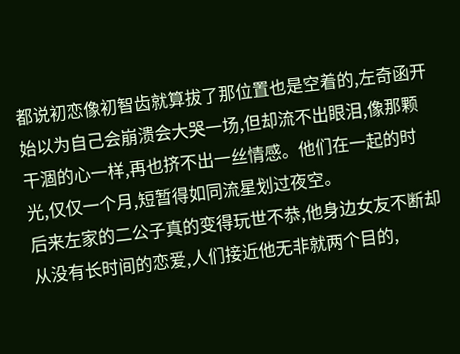都说初恋像初智齿就算拔了那位置也是空着的,左奇函开始以为自己会崩溃会大哭一场,但却流不出眼泪,像那颗干涸的心一样,再也挤不出一丝情感。他们在一起的时光,仅仅一个月,短暂得如同流星划过夜空。
后来左家的二公子真的变得玩世不恭,他身边女友不断却从没有长时间的恋爱,人们接近他无非就两个目的,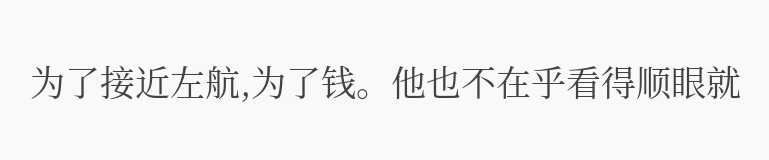为了接近左航,为了钱。他也不在乎看得顺眼就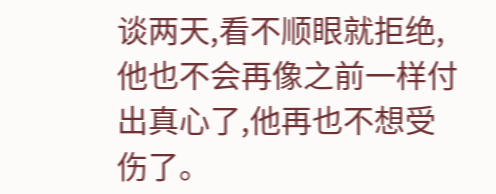谈两天,看不顺眼就拒绝,他也不会再像之前一样付出真心了,他再也不想受伤了。